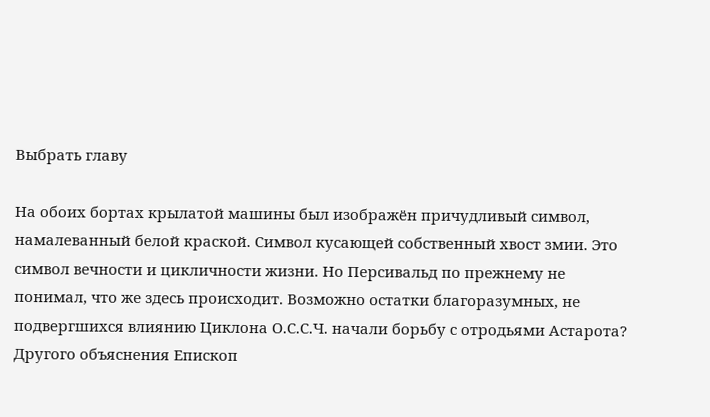Выбрать главу

На обоих бортах крылатой машины был изображён причудливый символ, намалеванный белой краской. Символ кусающей собственный хвост змии. Это символ вечности и цикличности жизни. Но Персивальд по прежнему не понимал, что же здесь происходит. Возможно остатки благоразумных, не подвергшихся влиянию Циклона О.С.С.Ч. начали борьбу с отродьями Астарота? Другого объяснения Епископ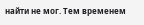найти не мог. Тем временем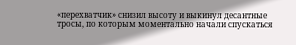«перехватчик» снизил высоту и выкинул десантные тросы, по которым моментально начали спускаться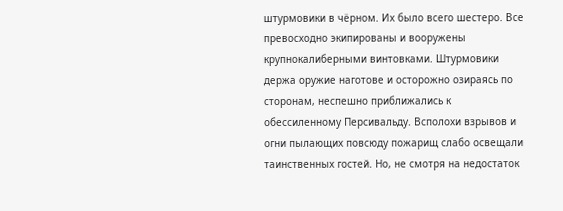штурмовики в чёрном. Их было всего шестеро. Все превосходно экипированы и вооружены крупнокалиберными винтовками. Штурмовики держа оружие наготове и осторожно озираясь по сторонам, неспешно приближались к обессиленному Персивальду. Всполохи взрывов и огни пылающих повсюду пожарищ слабо освещали таинственных гостей. Но, не смотря на недостаток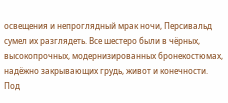освещения и непроглядный мрак ночи, Персивальд сумел их разглядеть. Все шестеро были в чёрных, высокопрочных, модернизированных бронекостюмах, надёжно закрывающих грудь, живот и конечности. Под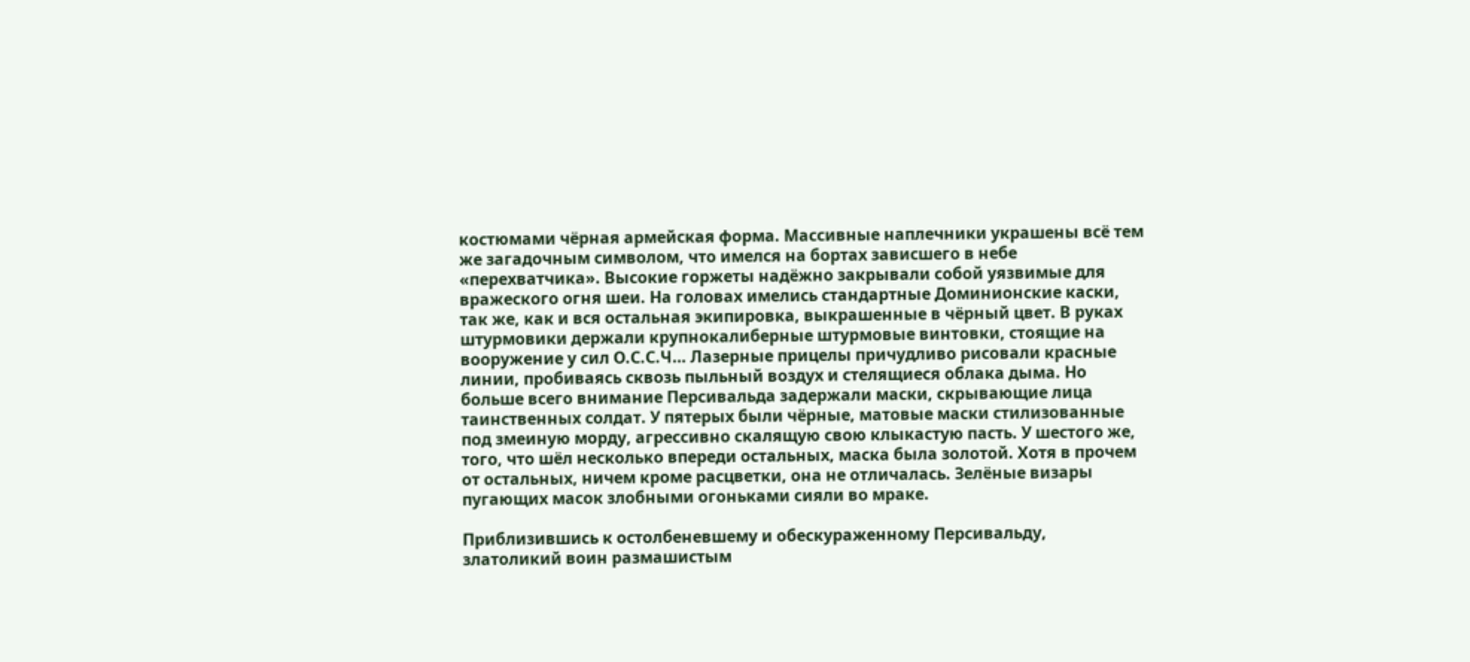костюмами чёрная армейская форма. Массивные наплечники украшены всё тем же загадочным символом, что имелся на бортах зависшего в небе «перехватчика». Высокие горжеты надёжно закрывали собой уязвимые для вражеского огня шеи. На головах имелись стандартные Доминионские каски, так же, как и вся остальная экипировка, выкрашенные в чёрный цвет. В руках штурмовики держали крупнокалиберные штурмовые винтовки, стоящие на вооружение у сил О.С.С.Ч… Лазерные прицелы причудливо рисовали красные линии, пробиваясь сквозь пыльный воздух и стелящиеся облака дыма. Но больше всего внимание Персивальда задержали маски, скрывающие лица таинственных солдат. У пятерых были чёрные, матовые маски стилизованные под змеиную морду, агрессивно скалящую свою клыкастую пасть. У шестого же, того, что шёл несколько впереди остальных, маска была золотой. Хотя в прочем от остальных, ничем кроме расцветки, она не отличалась. Зелёные визары пугающих масок злобными огоньками сияли во мраке.

Приблизившись к остолбеневшему и обескураженному Персивальду, златоликий воин размашистым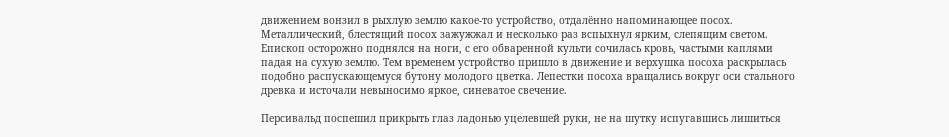движением вонзил в рыхлую землю какое-то устройство, отдалённо напоминающее посох. Металлический, блестящий посох зажужжал и несколько раз вспыхнул ярким, слепящим светом. Епископ осторожно поднялся на ноги, с его обваренной культи сочилась кровь, частыми каплями падая на сухую землю. Тем временем устройство пришло в движение и верхушка посоха раскрылась подобно распускающемуся бутону молодого цветка. Лепестки посоха вращались вокруг оси стального древка и источали невыносимо яркое, синеватое свечение.

Персивальд поспешил прикрыть глаз ладонью уцелевшей руки, не на шутку испугавшись лишиться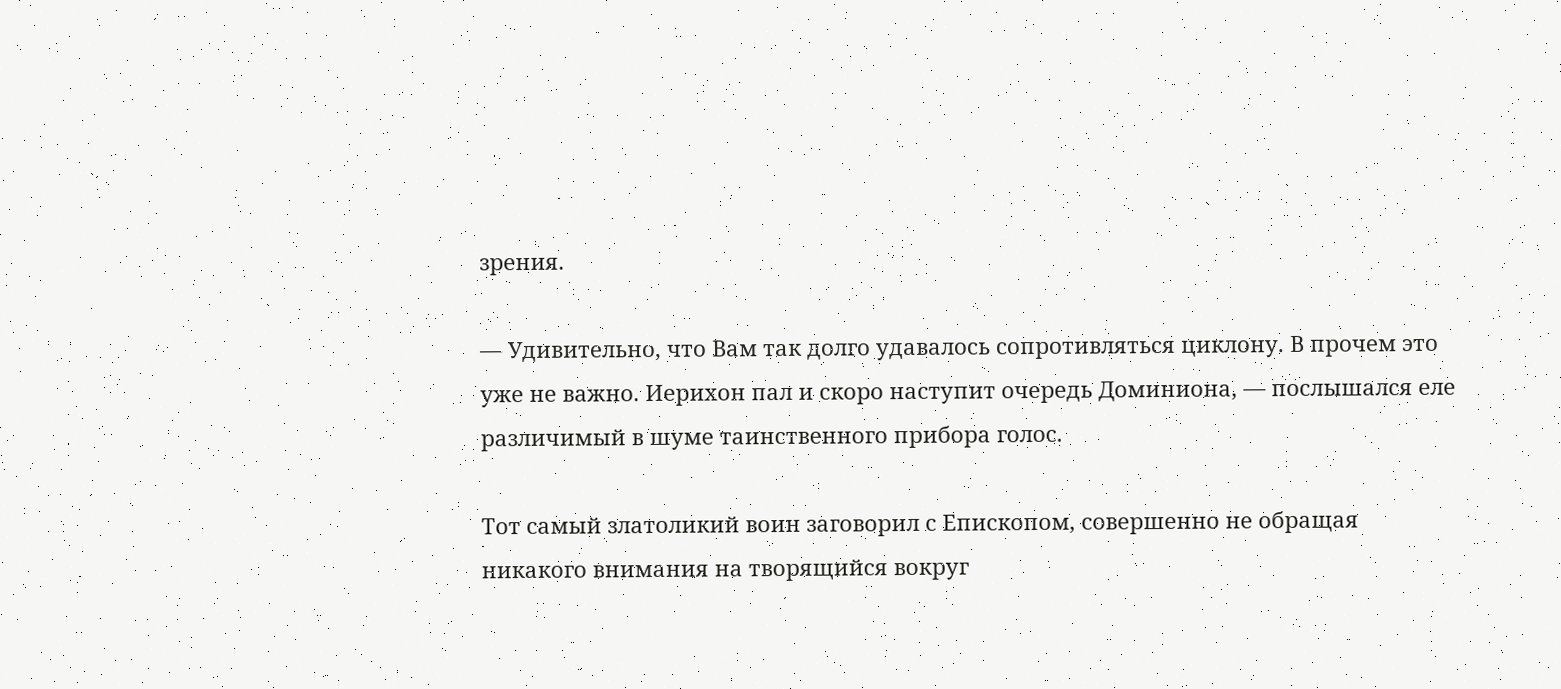зрения.

— Удивительно, что Вам так долго удавалось сопротивляться циклону. В прочем это уже не важно. Иерихон пал и скоро наступит очередь Доминиона, — послышался еле различимый в шуме таинственного прибора голос.

Тот самый златоликий воин заговорил с Епископом, совершенно не обращая никакого внимания на творящийся вокруг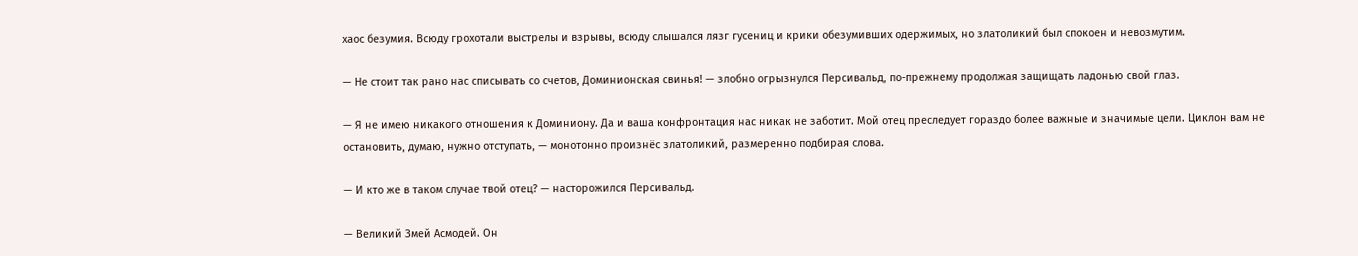хаос безумия. Всюду грохотали выстрелы и взрывы, всюду слышался лязг гусениц и крики обезумивших одержимых, но златоликий был спокоен и невозмутим.

— Не стоит так рано нас списывать со счетов, Доминионская свинья! — злобно огрызнулся Персивальд, по-прежнему продолжая защищать ладонью свой глаз.

— Я не имею никакого отношения к Доминиону. Да и ваша конфронтация нас никак не заботит. Мой отец преследует гораздо более важные и значимые цели. Циклон вам не остановить, думаю, нужно отступать, — монотонно произнёс златоликий, размеренно подбирая слова.

— И кто же в таком случае твой отец? — насторожился Персивальд.

— Великий Змей Асмодей. Он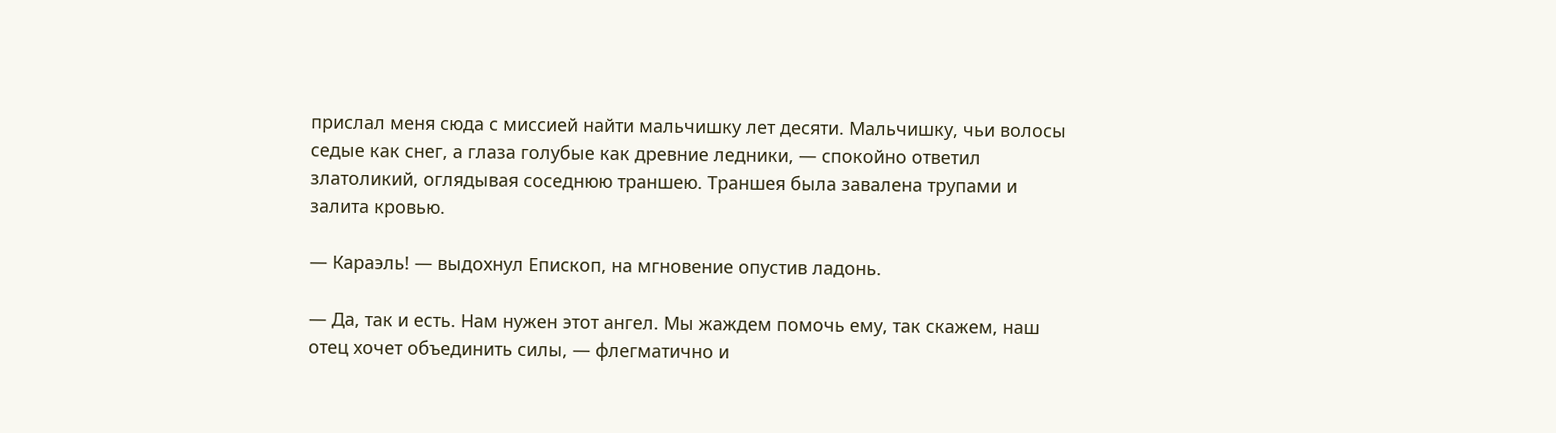прислал меня сюда с миссией найти мальчишку лет десяти. Мальчишку, чьи волосы седые как снег, а глаза голубые как древние ледники, — спокойно ответил златоликий, оглядывая соседнюю траншею. Траншея была завалена трупами и залита кровью.

— Караэль! — выдохнул Епископ, на мгновение опустив ладонь.

— Да, так и есть. Нам нужен этот ангел. Мы жаждем помочь ему, так скажем, наш отец хочет объединить силы, — флегматично и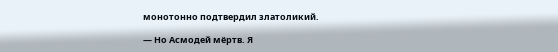монотонно подтвердил златоликий.

— Но Асмодей мёртв. Я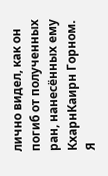лично видел, как он погиб от полученных ран, нанесённых ему КхарнКаирн Горном. Я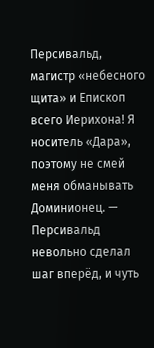Персивальд, магистр «небесного щита» и Епископ всего Иерихона! Я носитель «Дара», поэтому не смей меня обманывать Доминионец. — Персивальд невольно сделал шаг вперёд, и чуть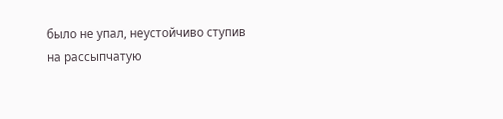было не упал, неустойчиво ступив на рассыпчатую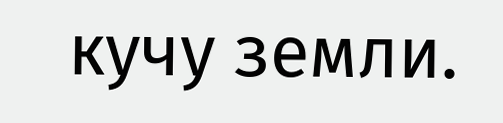кучу земли.